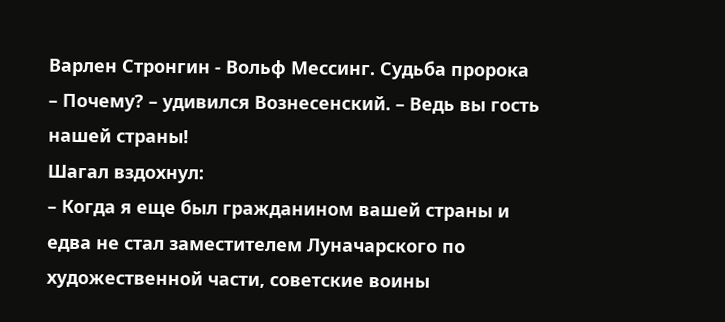Варлен Стронгин - Вольф Мессинг. Судьба пророка
– Почему? – удивился Вознесенский. – Ведь вы гость нашей страны!
Шагал вздохнул:
– Когда я еще был гражданином вашей страны и едва не стал заместителем Луначарского по художественной части, советские воины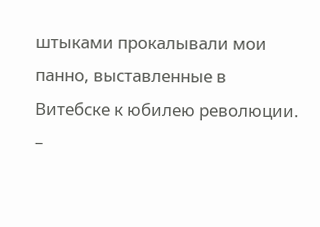штыками прокалывали мои панно, выставленные в Витебске к юбилею революции.
–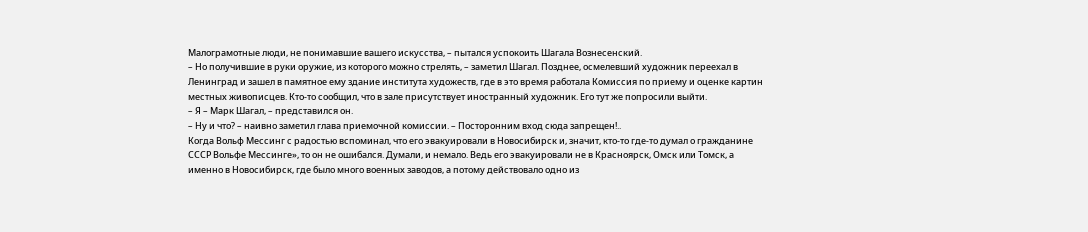Малограмотные люди, не понимавшие вашего искусства, – пытался успокоить Шагала Вознесенский.
– Но получившие в руки оружие, из которого можно стрелять, – заметил Шагал. Позднее, осмелевший художник переехал в Ленинград и зашел в памятное ему здание института художеств, где в это время работала Комиссия по приему и оценке картин местных живописцев. Кто-то сообщил, что в зале присутствует иностранный художник. Его тут же попросили выйти.
– Я – Марк Шагал, – представился он.
– Ну и что? – наивно заметил глава приемочной комиссии. – Посторонним вход сюда запрещен!..
Когда Вольф Мессинг с радостью вспоминал, что его эвакуировали в Новосибирск и, значит, кто-то где-то думал о гражданине СССР Вольфе Мессинге», то он не ошибался. Думали, и немало. Ведь его эвакуировали не в Красноярск, Омск или Томск, а именно в Новосибирск, где было много военных заводов, а потому действовало одно из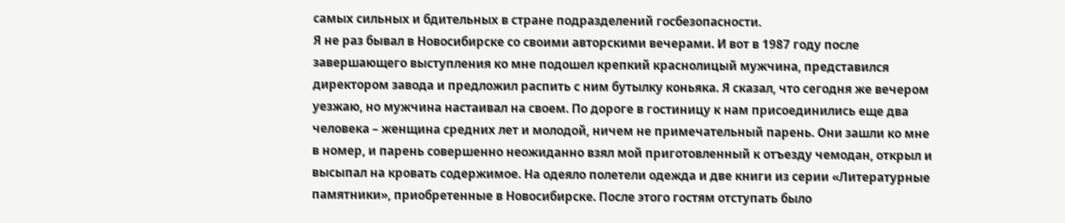самых сильных и бдительных в стране подразделений госбезопасности.
Я не раз бывал в Новосибирске со своими авторскими вечерами. И вот в 1987 году после завершающего выступления ко мне подошел крепкий краснолицый мужчина, представился директором завода и предложил распить с ним бутылку коньяка. Я сказал, что сегодня же вечером уезжаю, но мужчина настаивал на своем. По дороге в гостиницу к нам присоединились еще два человека – женщина средних лет и молодой, ничем не примечательный парень. Они зашли ко мне в номер, и парень совершенно неожиданно взял мой приготовленный к отъезду чемодан, открыл и высыпал на кровать содержимое. На одеяло полетели одежда и две книги из серии «Литературные памятники», приобретенные в Новосибирске. После этого гостям отступать было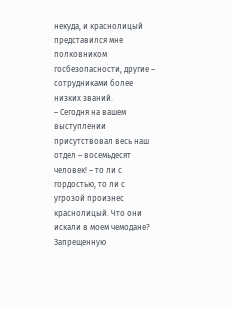некуда, и краснолицый представился мне полковником госбезопасности, другие – сотрудниками более низких званий.
– Сегодня на вашем выступлении присутствовал весь наш отдел – восемьдесят человек! – то ли с гордостью, то ли с угрозой произнес краснолицый. Что они искали в моем чемодане? Запрещенную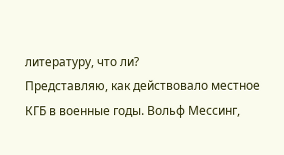литературу, что ли?
Представляю, как действовало местное КГБ в военные годы. Вольф Мессинг,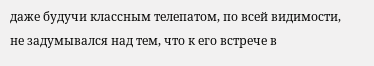даже будучи классным телепатом, по всей видимости, не задумывался над тем, что к его встрече в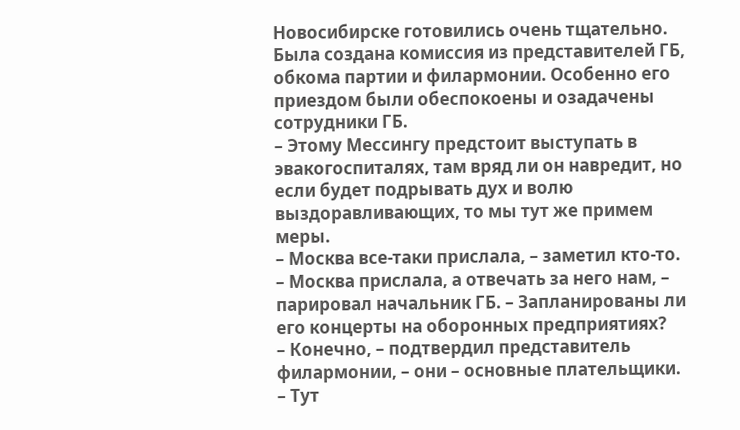Новосибирске готовились очень тщательно. Была создана комиссия из представителей ГБ, обкома партии и филармонии. Особенно его приездом были обеспокоены и озадачены сотрудники ГБ.
– Этому Мессингу предстоит выступать в эвакогоспиталях, там вряд ли он навредит, но если будет подрывать дух и волю выздоравливающих, то мы тут же примем меры.
– Москва все-таки прислала, – заметил кто-то.
– Москва прислала, а отвечать за него нам, – парировал начальник ГБ. – Запланированы ли его концерты на оборонных предприятиях?
– Конечно, – подтвердил представитель филармонии, – они – основные плательщики.
– Тут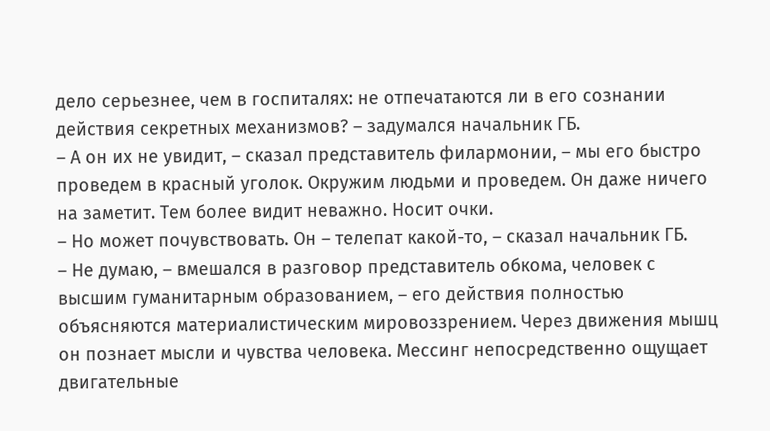дело серьезнее, чем в госпиталях: не отпечатаются ли в его сознании действия секретных механизмов? – задумался начальник ГБ.
– А он их не увидит, – сказал представитель филармонии, – мы его быстро проведем в красный уголок. Окружим людьми и проведем. Он даже ничего на заметит. Тем более видит неважно. Носит очки.
– Но может почувствовать. Он – телепат какой-то, – сказал начальник ГБ.
– Не думаю, – вмешался в разговор представитель обкома, человек с высшим гуманитарным образованием, – его действия полностью объясняются материалистическим мировоззрением. Через движения мышц он познает мысли и чувства человека. Мессинг непосредственно ощущает двигательные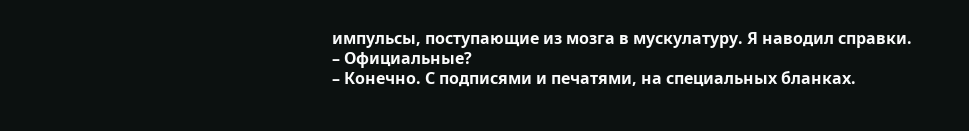импульсы, поступающие из мозга в мускулатуру. Я наводил справки.
– Официальные?
– Конечно. С подписями и печатями, на специальных бланках.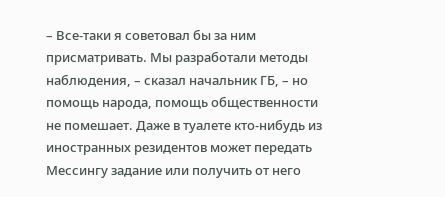– Все-таки я советовал бы за ним присматривать. Мы разработали методы наблюдения, – сказал начальник ГБ, – но помощь народа, помощь общественности не помешает. Даже в туалете кто-нибудь из иностранных резидентов может передать Мессингу задание или получить от него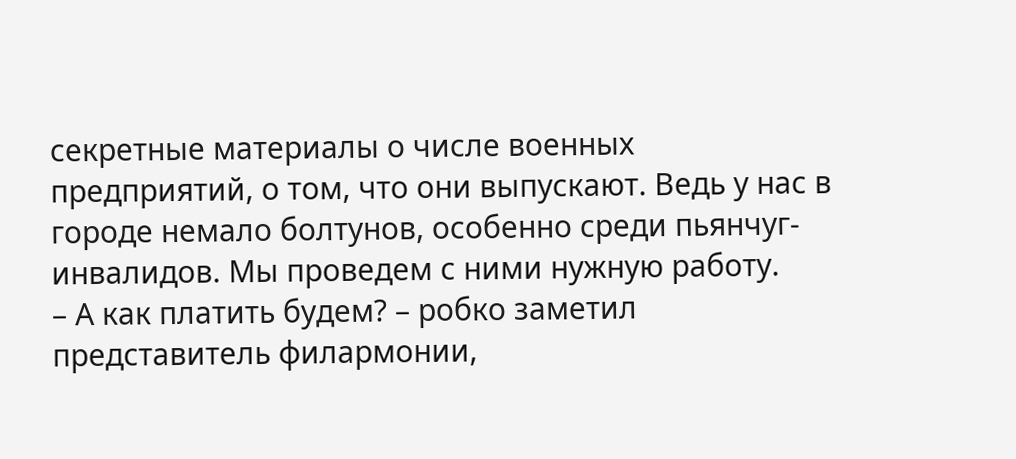секретные материалы о числе военных предприятий, о том, что они выпускают. Ведь у нас в городе немало болтунов, особенно среди пьянчуг-инвалидов. Мы проведем с ними нужную работу.
– А как платить будем? – робко заметил представитель филармонии,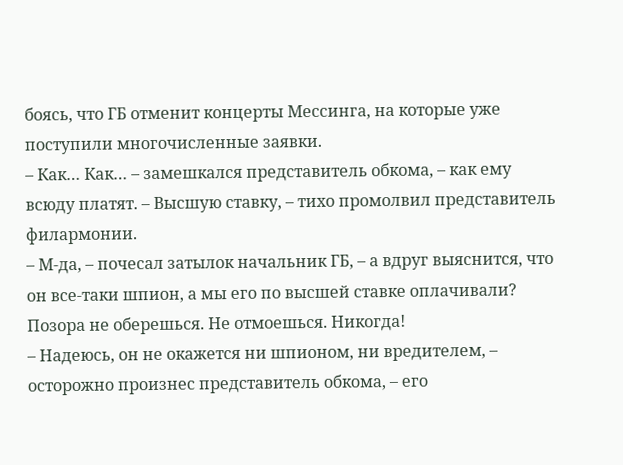боясь, что ГБ отменит концерты Мессинга, на которые уже поступили многочисленные заявки.
– Как… Как… – замешкался представитель обкома, – как ему всюду платят. – Высшую ставку, – тихо промолвил представитель филармонии.
– М-да, – почесал затылок начальник ГБ, – а вдруг выяснится, что он все-таки шпион, а мы его по высшей ставке оплачивали? Позора не оберешься. Не отмоешься. Никогда!
– Надеюсь, он не окажется ни шпионом, ни вредителем, – осторожно произнес представитель обкома, – его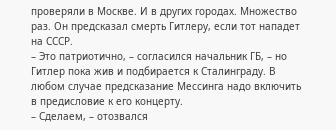проверяли в Москве. И в других городах. Множество раз. Он предсказал смерть Гитлеру, если тот нападет на СССР.
– Это патриотично, – согласился начальник ГБ, – но Гитлер пока жив и подбирается к Сталинграду. В любом случае предсказание Мессинга надо включить в предисловие к его концерту.
– Сделаем, – отозвался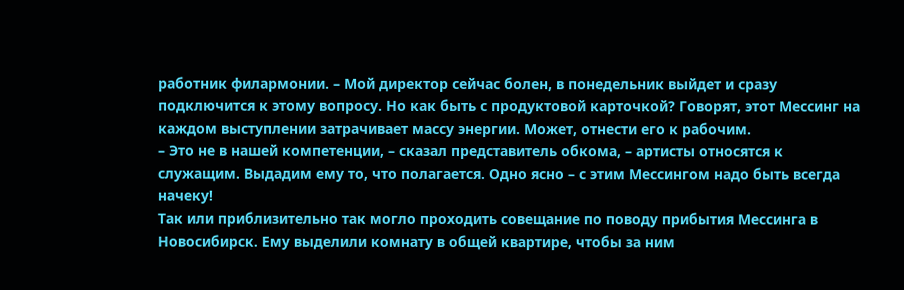работник филармонии. – Мой директор сейчас болен, в понедельник выйдет и сразу подключится к этому вопросу. Но как быть с продуктовой карточкой? Говорят, этот Мессинг на каждом выступлении затрачивает массу энергии. Может, отнести его к рабочим.
– Это не в нашей компетенции, – сказал представитель обкома, – артисты относятся к служащим. Выдадим ему то, что полагается. Одно ясно – с этим Мессингом надо быть всегда начеку!
Так или приблизительно так могло проходить совещание по поводу прибытия Мессинга в Новосибирск. Ему выделили комнату в общей квартире, чтобы за ним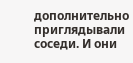дополнительно приглядывали соседи. И они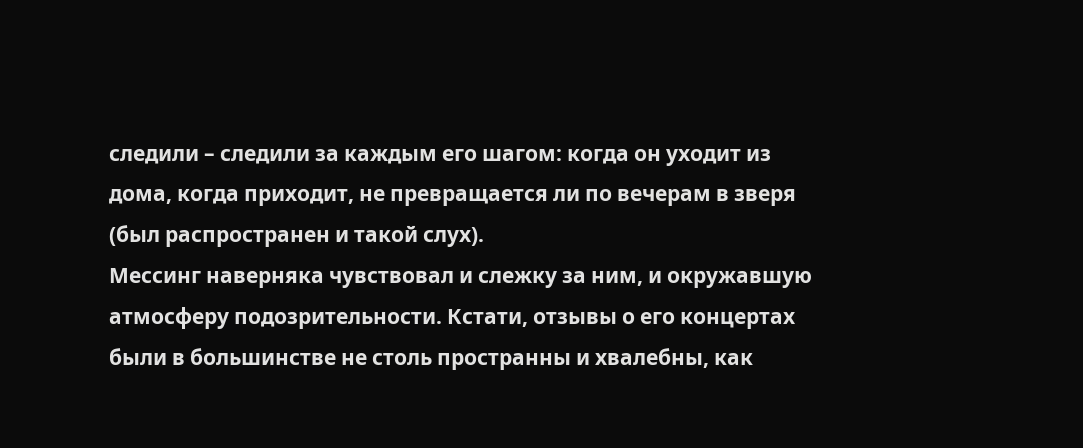следили – следили за каждым его шагом: когда он уходит из дома, когда приходит, не превращается ли по вечерам в зверя (был распространен и такой слух).
Мессинг наверняка чувствовал и слежку за ним, и окружавшую атмосферу подозрительности. Кстати, отзывы о его концертах были в большинстве не столь пространны и хвалебны, как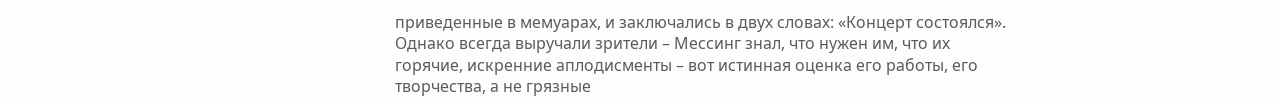приведенные в мемуарах, и заключались в двух словах: «Концерт состоялся». Однако всегда выручали зрители – Мессинг знал, что нужен им, что их горячие, искренние аплодисменты – вот истинная оценка его работы, его творчества, а не грязные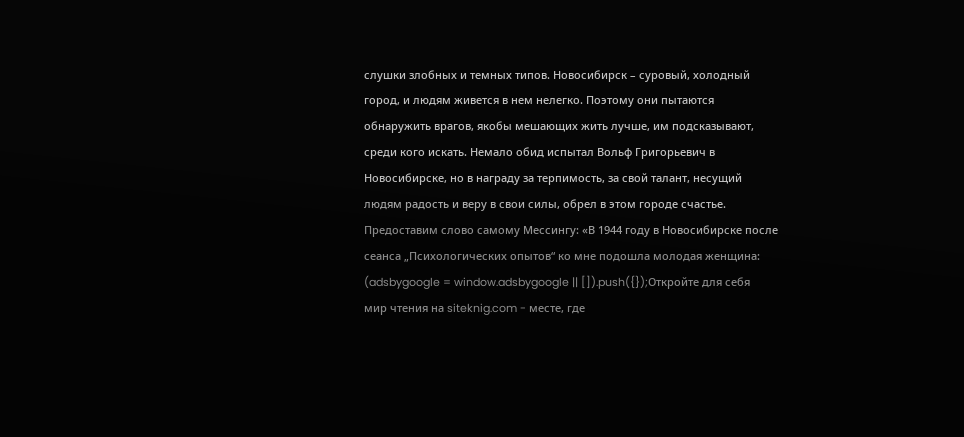слушки злобных и темных типов. Новосибирск – суровый, холодный город, и людям живется в нем нелегко. Поэтому они пытаются обнаружить врагов, якобы мешающих жить лучше, им подсказывают, среди кого искать. Немало обид испытал Вольф Григорьевич в Новосибирске, но в награду за терпимость, за свой талант, несущий людям радость и веру в свои силы, обрел в этом городе счастье. Предоставим слово самому Мессингу: «В 1944 году в Новосибирске после сеанса „Психологических опытов“ ко мне подошла молодая женщина:
(adsbygoogle = window.adsbygoogle || []).push({});Откройте для себя мир чтения на siteknig.com - месте, где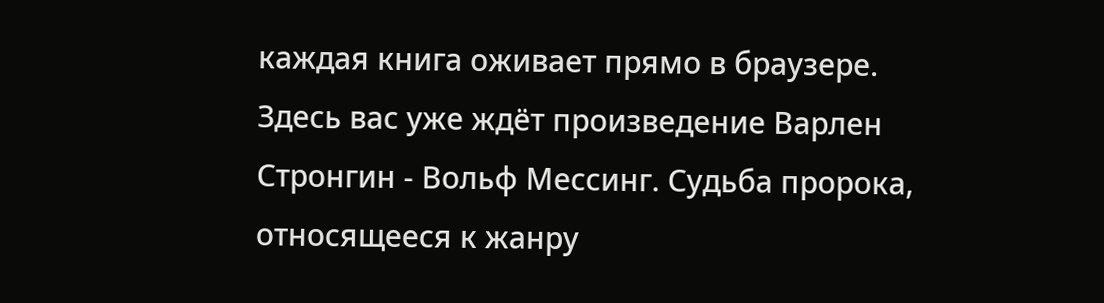каждая книга оживает прямо в браузере. Здесь вас уже ждёт произведение Варлен Стронгин - Вольф Мессинг. Судьба пророка, относящееся к жанру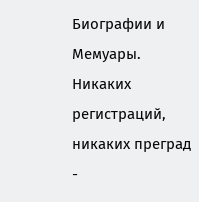Биографии и Мемуары. Никаких регистраций, никаких преград -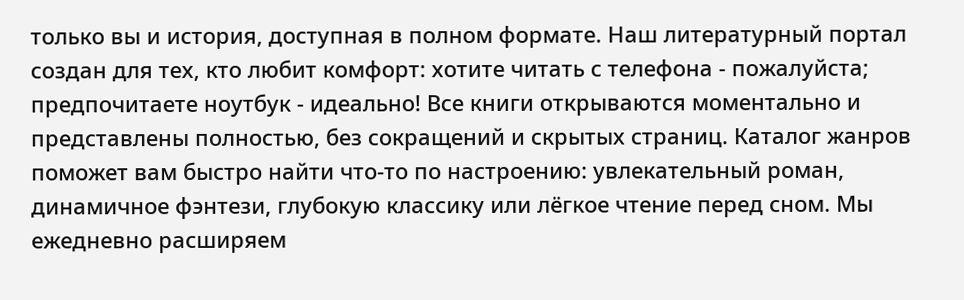только вы и история, доступная в полном формате. Наш литературный портал создан для тех, кто любит комфорт: хотите читать с телефона - пожалуйста; предпочитаете ноутбук - идеально! Все книги открываются моментально и представлены полностью, без сокращений и скрытых страниц. Каталог жанров поможет вам быстро найти что-то по настроению: увлекательный роман, динамичное фэнтези, глубокую классику или лёгкое чтение перед сном. Мы ежедневно расширяем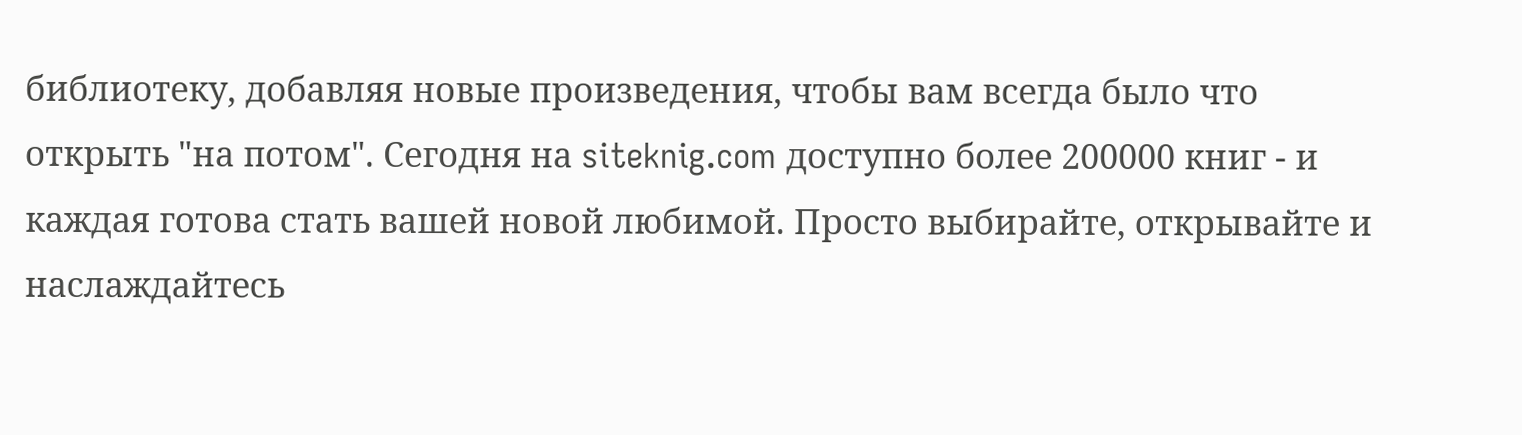библиотеку, добавляя новые произведения, чтобы вам всегда было что открыть "на потом". Сегодня на siteknig.com доступно более 200000 книг - и каждая готова стать вашей новой любимой. Просто выбирайте, открывайте и наслаждайтесь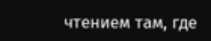чтением там, где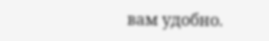вам удобно.